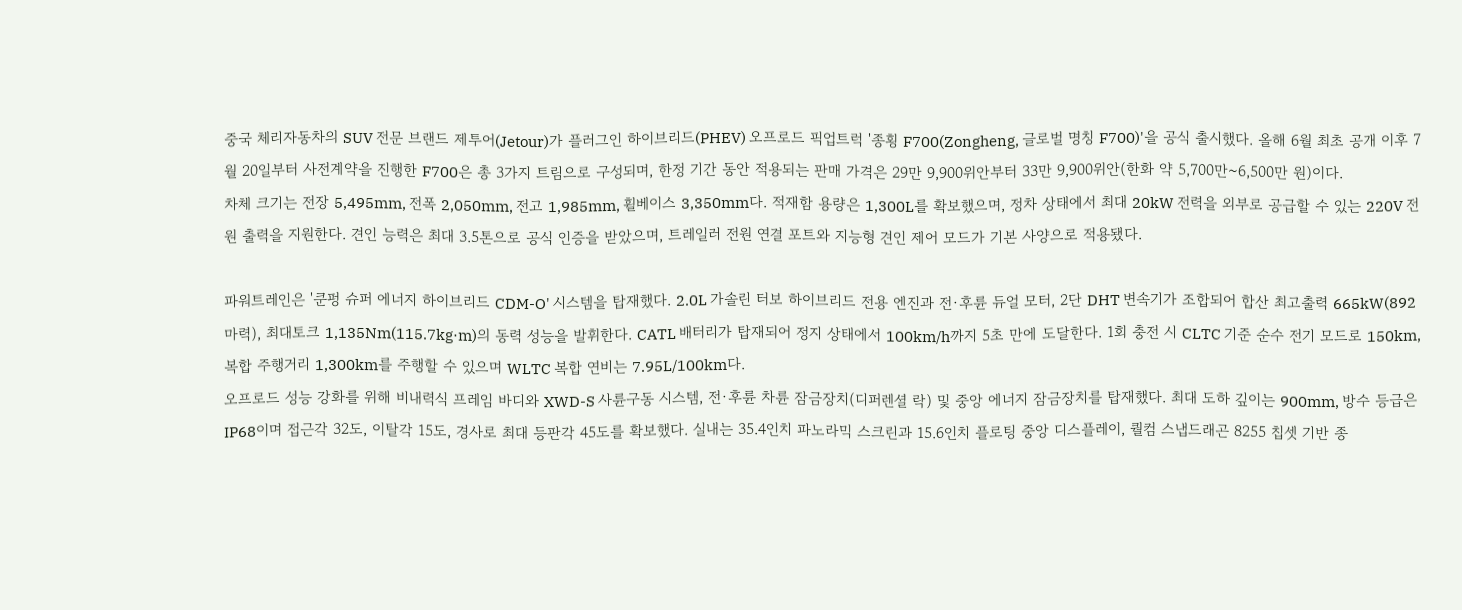중국 체리자동차의 SUV 전문 브랜드 제투어(Jetour)가 플러그인 하이브리드(PHEV) 오프로드 픽업트럭 '종횡 F700(Zongheng, 글로벌 명칭 F700)'을 공식 출시했다. 올해 6월 최초 공개 이후 7월 20일부터 사전계약을 진행한 F700은 총 3가지 트림으로 구성되며, 한정 기간 동안 적용되는 판매 가격은 29만 9,900위안부터 33만 9,900위안(한화 약 5,700만~6,500만 원)이다.
차체 크기는 전장 5,495mm, 전폭 2,050mm, 전고 1,985mm, 휠베이스 3,350mm다. 적재함 용량은 1,300L를 확보했으며, 정차 상태에서 최대 20kW 전력을 외부로 공급할 수 있는 220V 전원 출력을 지원한다. 견인 능력은 최대 3.5톤으로 공식 인증을 받았으며, 트레일러 전원 연결 포트와 지능형 견인 제어 모드가 기본 사양으로 적용됐다.

파워트레인은 '쿤펑 슈퍼 에너지 하이브리드 CDM-O' 시스템을 탑재했다. 2.0L 가솔린 터보 하이브리드 전용 엔진과 전·후륜 듀얼 모터, 2단 DHT 변속기가 조합되어 합산 최고출력 665kW(892마력), 최대토크 1,135Nm(115.7kg·m)의 동력 성능을 발휘한다. CATL 배터리가 탑재되어 정지 상태에서 100km/h까지 5초 만에 도달한다. 1회 충전 시 CLTC 기준 순수 전기 모드로 150km, 복합 주행거리 1,300km를 주행할 수 있으며 WLTC 복합 연비는 7.95L/100km다.
오프로드 성능 강화를 위해 비내력식 프레임 바디와 XWD-S 사륜구동 시스템, 전·후륜 차륜 잠금장치(디퍼렌셜 락) 및 중앙 에너지 잠금장치를 탑재했다. 최대 도하 깊이는 900mm, 방수 등급은 IP68이며 접근각 32도, 이탈각 15도, 경사로 최대 등판각 45도를 확보했다. 실내는 35.4인치 파노라믹 스크린과 15.6인치 플로팅 중앙 디스플레이, 퀄컴 스냅드래곤 8255 칩셋 기반 종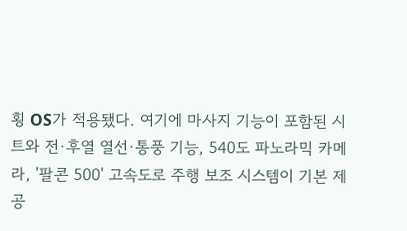횡 OS가 적용됐다. 여기에 마사지 기능이 포함된 시트와 전·후열 열선·통풍 기능, 540도 파노라믹 카메라, '팔콘 500' 고속도로 주행 보조 시스템이 기본 제공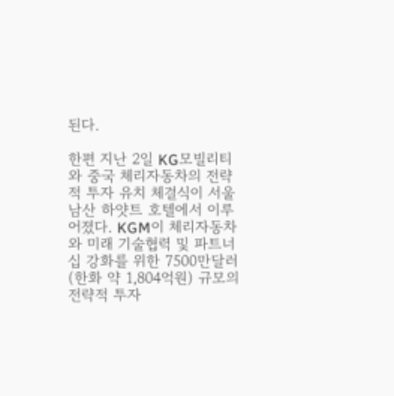된다.

한편 지난 2일 KG모빌리티와 중국 체리자동차의 전략적 투자 유치 체결식이 서울 남산 하얏트 호텔에서 이루어졌다. KGM이 체리자동차와 미래 기술협력 및 파트너십 강화를 위한 7500만달러(한화 약 1,804억원) 규모의 전략적 투자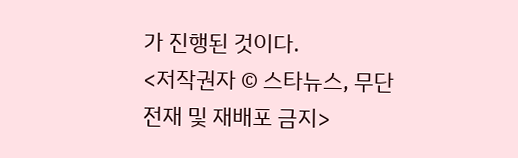가 진행된 것이다.
<저작권자 © 스타뉴스, 무단전재 및 재배포 금지>